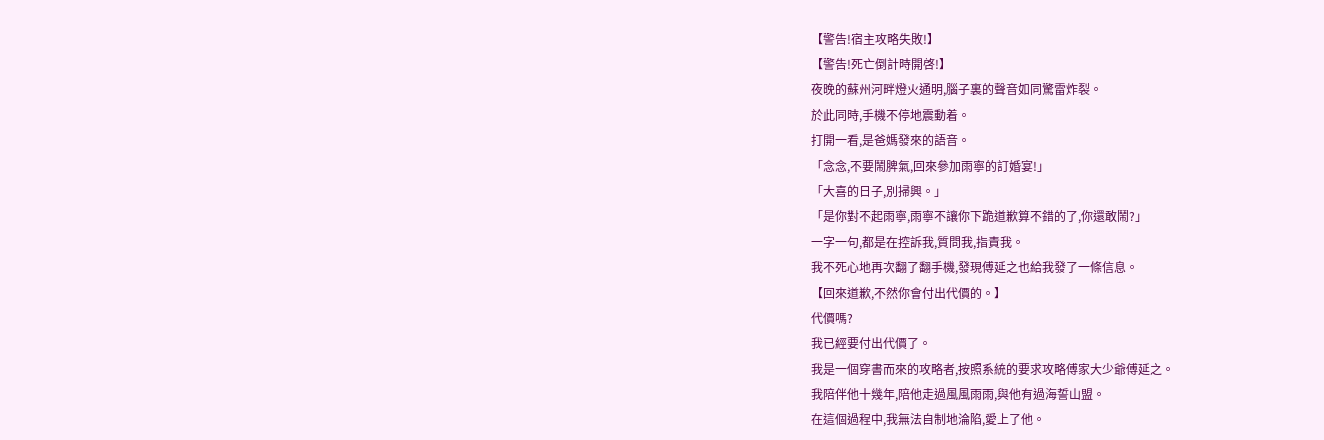【警告!宿主攻略失敗!】
【警告!死亡倒計時開啓!】
夜晚的蘇州河畔燈火通明,腦子裏的聲音如同驚雷炸裂。
於此同時,手機不停地震動着。
打開一看,是爸媽發來的語音。
「念念,不要鬧脾氣,回來參加雨寧的訂婚宴!」
「大喜的日子,別掃興。」
「是你對不起雨寧,雨寧不讓你下跪道歉算不錯的了,你還敢鬧?」
一字一句,都是在控訴我,質問我,指責我。
我不死心地再次翻了翻手機,發現傅延之也給我發了一條信息。
【回來道歉,不然你會付出代價的。】
代價嗎?
我已經要付出代價了。
我是一個穿書而來的攻略者,按照系統的要求攻略傅家大少爺傅延之。
我陪伴他十幾年,陪他走過風風雨雨,與他有過海誓山盟。
在這個過程中,我無法自制地淪陷,愛上了他。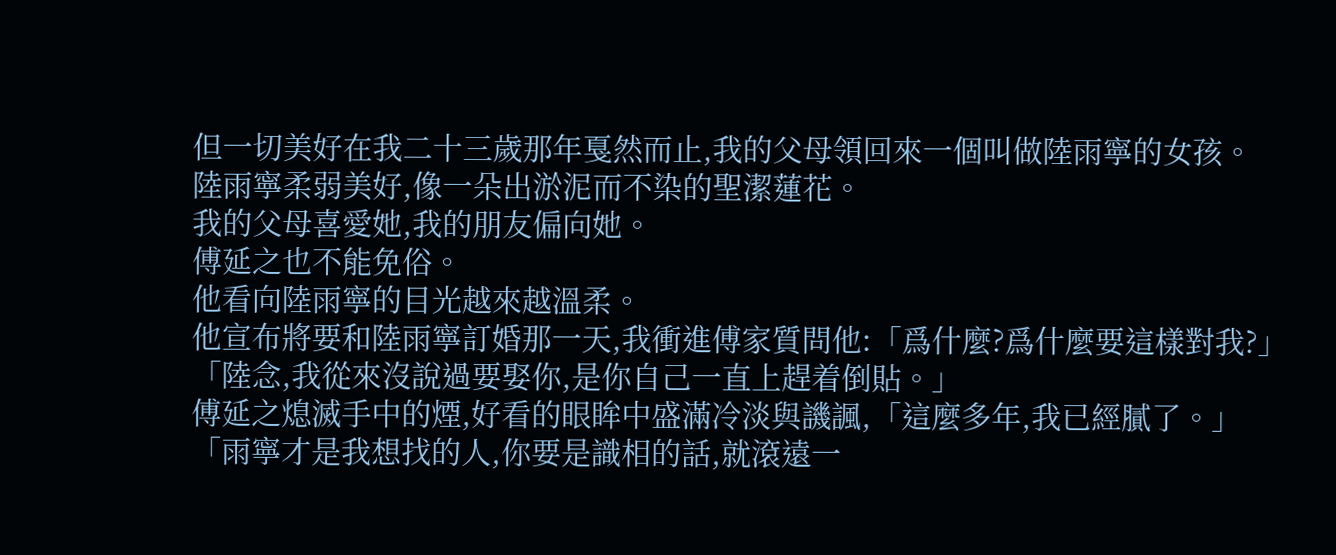但一切美好在我二十三歲那年戛然而止,我的父母領回來一個叫做陸雨寧的女孩。
陸雨寧柔弱美好,像一朵出淤泥而不染的聖潔蓮花。
我的父母喜愛她,我的朋友偏向她。
傅延之也不能免俗。
他看向陸雨寧的目光越來越溫柔。
他宣布將要和陸雨寧訂婚那一天,我衝進傅家質問他:「爲什麼?爲什麼要這樣對我?」
「陸念,我從來沒說過要娶你,是你自己一直上趕着倒貼。」
傅延之熄滅手中的煙,好看的眼眸中盛滿冷淡與譏諷,「這麼多年,我已經膩了。」
「雨寧才是我想找的人,你要是識相的話,就滾遠一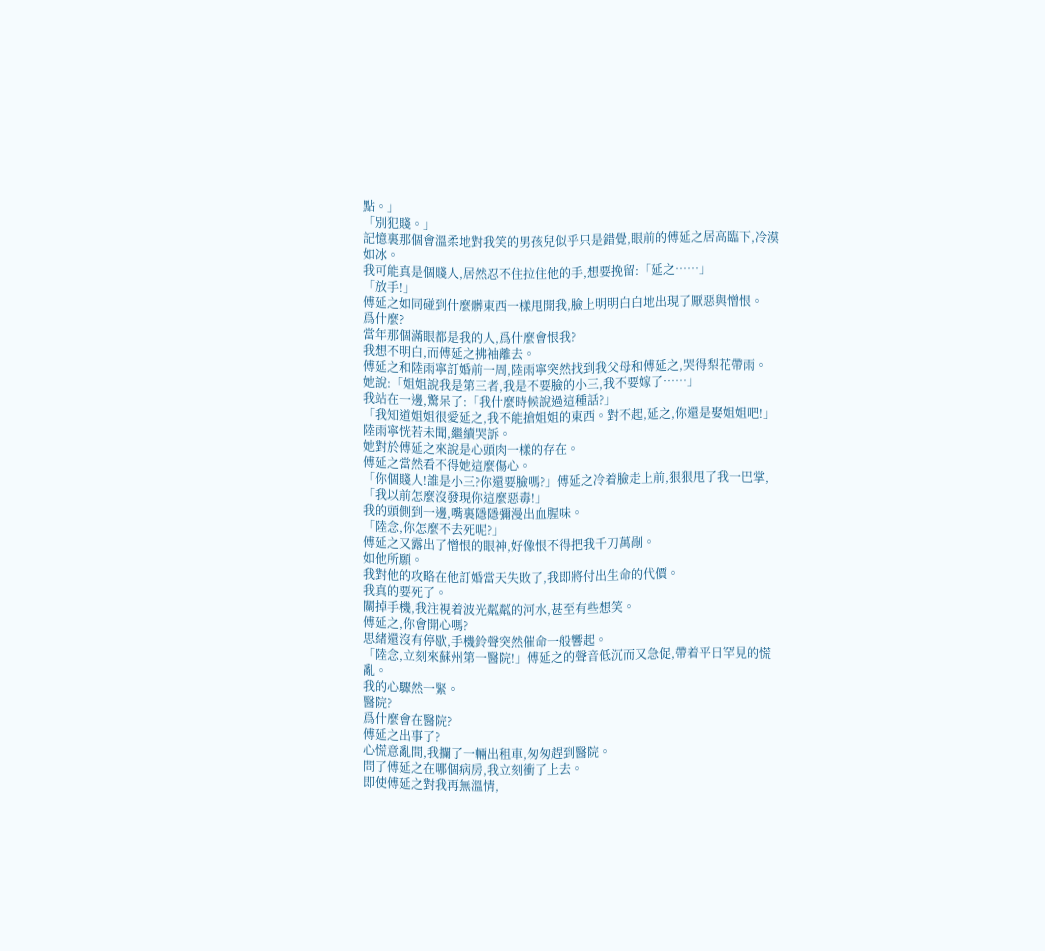點。」
「別犯賤。」
記憶裏那個會溫柔地對我笑的男孩兒似乎只是錯覺,眼前的傅延之居高臨下,冷漠如冰。
我可能真是個賤人,居然忍不住拉住他的手,想要挽留:「延之……」
「放手!」
傅延之如同碰到什麼髒東西一樣甩開我,臉上明明白白地出現了厭惡與憎恨。
爲什麼?
當年那個滿眼都是我的人,爲什麼會恨我?
我想不明白,而傅延之拂袖離去。
傅延之和陸雨寧訂婚前一周,陸雨寧突然找到我父母和傅延之,哭得梨花帶雨。
她說:「姐姐說我是第三者,我是不要臉的小三,我不要嫁了……」
我站在一邊,驚呆了:「我什麼時候說過這種話?」
「我知道姐姐很愛延之,我不能搶姐姐的東西。對不起,延之,你還是娶姐姐吧!」
陸雨寧恍若未聞,繼續哭訴。
她對於傅延之來說是心頭肉一樣的存在。
傅延之當然看不得她這麼傷心。
「你個賤人!誰是小三?你還要臉嗎?」傅延之冷着臉走上前,狠狠甩了我一巴掌,「我以前怎麼沒發現你這麼惡毒!」
我的頭側到一邊,嘴裏隱隱彌漫出血腥味。
「陸念,你怎麼不去死呢?」
傅延之又露出了憎恨的眼神,好像恨不得把我千刀萬剮。
如他所願。
我對他的攻略在他訂婚當天失敗了,我即將付出生命的代價。
我真的要死了。
關掉手機,我注視着波光粼粼的河水,甚至有些想笑。
傅延之,你會開心嗎?
思緒還沒有停歇,手機鈴聲突然催命一般響起。
「陸念,立刻來蘇州第一醫院!」傅延之的聲音低沉而又急促,帶着平日罕見的慌亂。
我的心驟然一緊。
醫院?
爲什麼會在醫院?
傅延之出事了?
心慌意亂間,我攔了一輛出租車,匆匆趕到醫院。
問了傅延之在哪個病房,我立刻衝了上去。
即使傅延之對我再無溫情,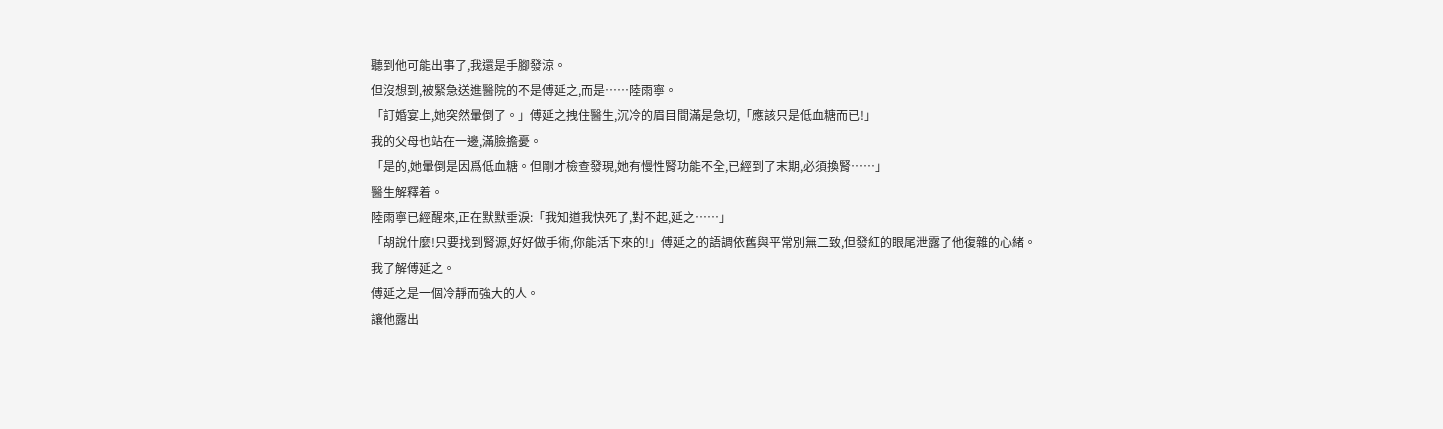聽到他可能出事了,我還是手腳發涼。
但沒想到,被緊急送進醫院的不是傅延之,而是……陸雨寧。
「訂婚宴上,她突然暈倒了。」傅延之拽住醫生,沉冷的眉目間滿是急切,「應該只是低血糖而已!」
我的父母也站在一邊,滿臉擔憂。
「是的,她暈倒是因爲低血糖。但剛才檢查發現,她有慢性腎功能不全,已經到了末期,必須換腎……」
醫生解釋着。
陸雨寧已經醒來,正在默默垂淚:「我知道我快死了,對不起,延之……」
「胡說什麼!只要找到腎源,好好做手術,你能活下來的!」傅延之的語調依舊與平常別無二致,但發紅的眼尾泄露了他復雜的心緒。
我了解傅延之。
傅延之是一個冷靜而強大的人。
讓他露出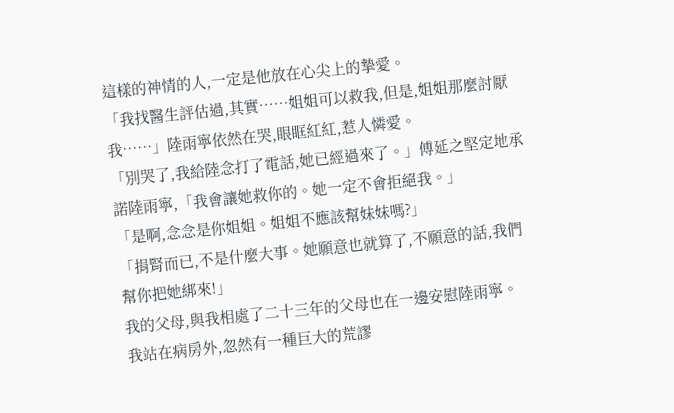這樣的神情的人,一定是他放在心尖上的摯愛。
「我找醫生評估過,其實……姐姐可以救我,但是,姐姐那麼討厭我……」陸雨寧依然在哭,眼眶紅紅,惹人憐愛。
「別哭了,我給陸念打了電話,她已經過來了。」傅延之堅定地承諾陸雨寧,「我會讓她救你的。她一定不會拒絕我。」
「是啊,念念是你姐姐。姐姐不應該幫妹妹嗎?」
「捐腎而已,不是什麼大事。她願意也就算了,不願意的話,我們幫你把她綁來!」
我的父母,與我相處了二十三年的父母也在一邊安慰陸雨寧。
我站在病房外,忽然有一種巨大的荒謬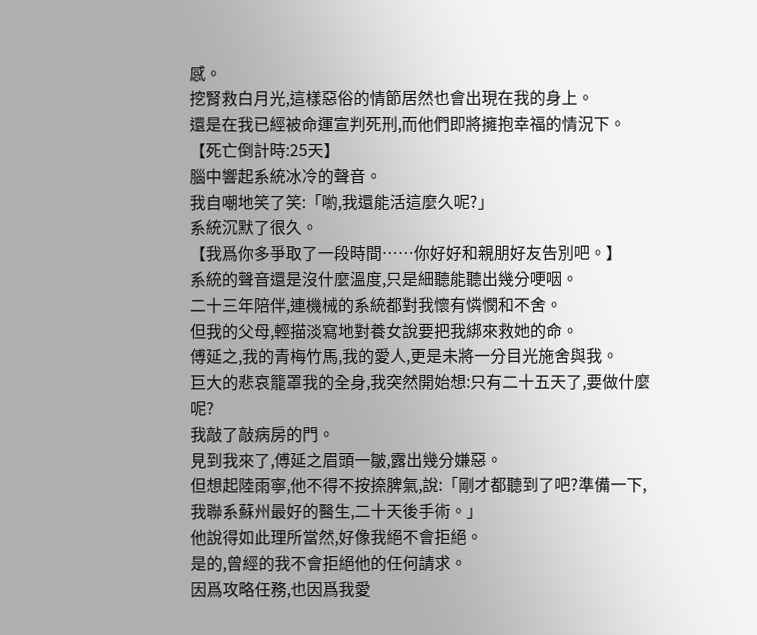感。
挖腎救白月光,這樣惡俗的情節居然也會出現在我的身上。
還是在我已經被命運宣判死刑,而他們即將擁抱幸福的情況下。
【死亡倒計時:25天】
腦中響起系統冰冷的聲音。
我自嘲地笑了笑:「喲,我還能活這麼久呢?」
系統沉默了很久。
【我爲你多爭取了一段時間……你好好和親朋好友告別吧。】
系統的聲音還是沒什麼溫度,只是細聽能聽出幾分哽咽。
二十三年陪伴,連機械的系統都對我懷有憐憫和不舍。
但我的父母,輕描淡寫地對養女說要把我綁來救她的命。
傅延之,我的青梅竹馬,我的愛人,更是未將一分目光施舍與我。
巨大的悲哀籠罩我的全身,我突然開始想:只有二十五天了,要做什麼呢?
我敲了敲病房的門。
見到我來了,傅延之眉頭一皺,露出幾分嫌惡。
但想起陸雨寧,他不得不按捺脾氣,說:「剛才都聽到了吧?準備一下,我聯系蘇州最好的醫生,二十天後手術。」
他說得如此理所當然,好像我絕不會拒絕。
是的,曾經的我不會拒絕他的任何請求。
因爲攻略任務,也因爲我愛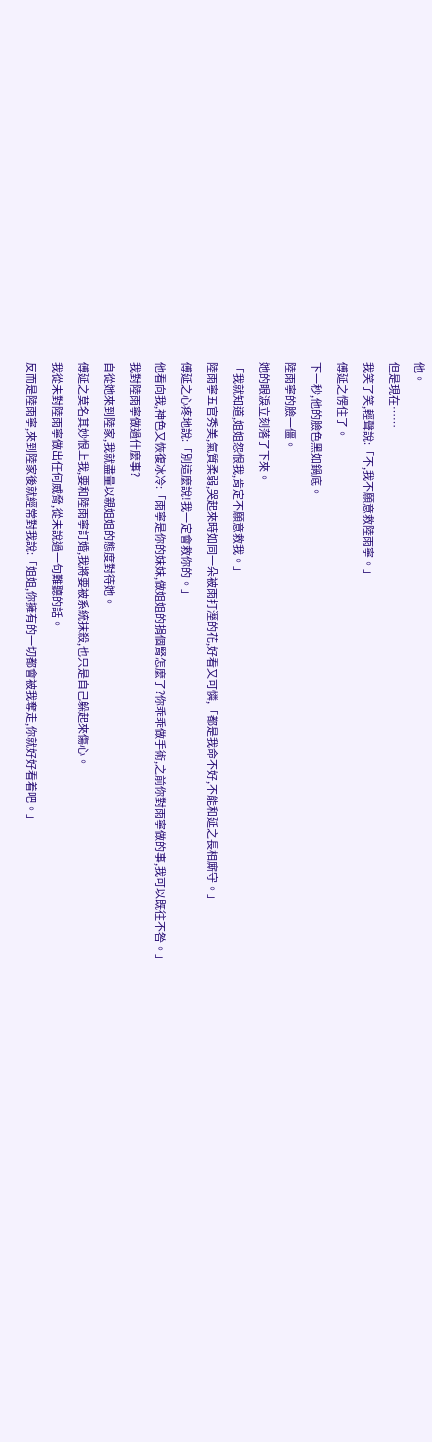他。
但是現在……
我笑了笑,輕聲說:「不,我不願意救陸雨寧。」
傅延之愣住了。
下一秒,他的臉色黑如鍋底。
陸雨寧的臉一僵。
她的眼淚立刻落了下來。
「我就知道,姐姐怨恨我,肯定不願意救我。」
陸雨寧五官秀美,氣質柔弱,哭起來時如同一朵被雨打溼的花,好看又可憐,「都是我命不好,不能和延之長相廝守。」
傅延之心疼地說:「別這麼說!我一定會救你的。」
他看向我,神色又恢復冰冷:「雨寧是你的妹妹,做姐姐的捐個腎怎麼了?你乖乖做手術,之前你對雨寧做的事,我可以既往不咎。」
我對陸雨寧做過什麼事?
自從她來到陸家,我就盡量以親姐姐的態度對待她。
傅延之莫名其妙恨上我,要和陸雨寧訂婚,我將要被系統抹殺,也只是自己躲起來傷心。
我從未對陸雨寧做出任何威脅,從未說過一句難聽的話。
反而是陸雨寧,來到陸家後就經常對我說:「姐姐,你擁有的一切都會被我奪走,你就好好看着吧。」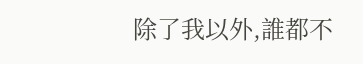除了我以外,誰都不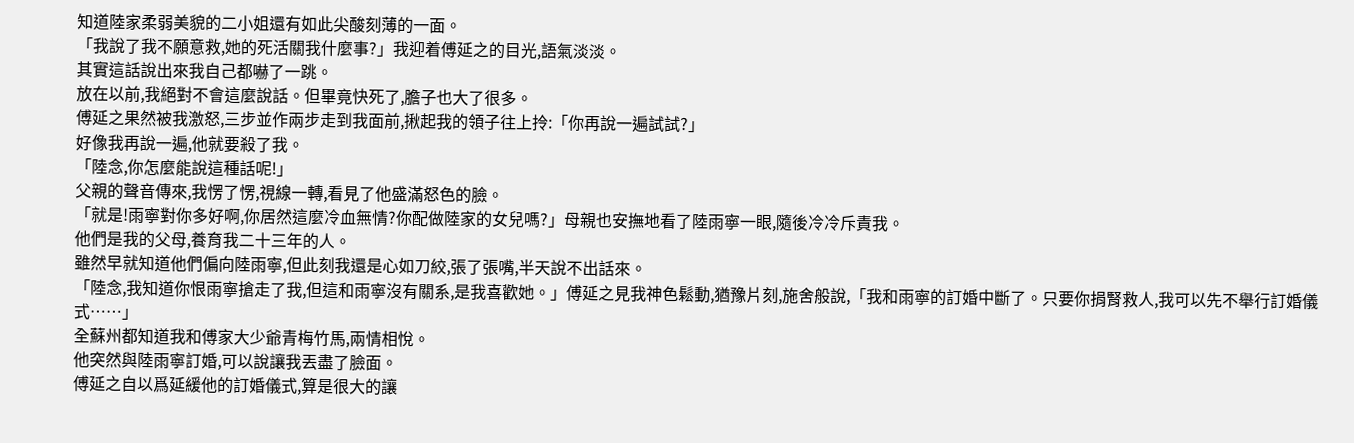知道陸家柔弱美貌的二小姐還有如此尖酸刻薄的一面。
「我說了我不願意救,她的死活關我什麼事?」我迎着傅延之的目光,語氣淡淡。
其實這話說出來我自己都嚇了一跳。
放在以前,我絕對不會這麼說話。但畢竟快死了,膽子也大了很多。
傅延之果然被我激怒,三步並作兩步走到我面前,揪起我的領子往上拎:「你再說一遍試試?」
好像我再說一遍,他就要殺了我。
「陸念,你怎麼能說這種話呢!」
父親的聲音傳來,我愣了愣,視線一轉,看見了他盛滿怒色的臉。
「就是!雨寧對你多好啊,你居然這麼冷血無情?你配做陸家的女兒嗎?」母親也安撫地看了陸雨寧一眼,隨後冷冷斥責我。
他們是我的父母,養育我二十三年的人。
雖然早就知道他們偏向陸雨寧,但此刻我還是心如刀絞,張了張嘴,半天說不出話來。
「陸念,我知道你恨雨寧搶走了我,但這和雨寧沒有關系,是我喜歡她。」傅延之見我神色鬆動,猶豫片刻,施舍般說,「我和雨寧的訂婚中斷了。只要你捐腎救人,我可以先不舉行訂婚儀式……」
全蘇州都知道我和傅家大少爺青梅竹馬,兩情相悅。
他突然與陸雨寧訂婚,可以說讓我丟盡了臉面。
傅延之自以爲延緩他的訂婚儀式,算是很大的讓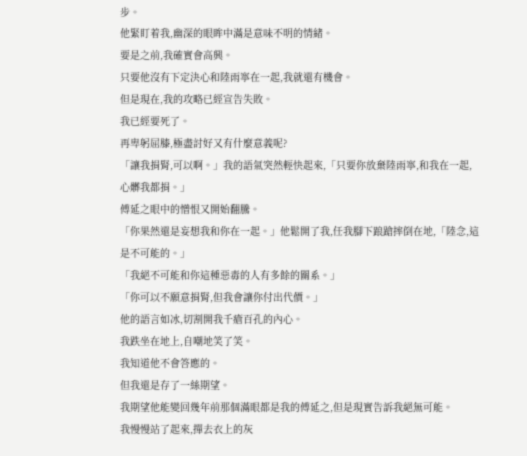步。
他緊盯着我,幽深的眼眸中滿是意味不明的情緒。
要是之前,我確實會高興。
只要他沒有下定決心和陸雨寧在一起,我就還有機會。
但是現在,我的攻略已經宣告失敗。
我已經要死了。
再卑躬屈膝,極盡討好又有什麼意義呢?
「讓我捐腎,可以啊。」我的語氣突然輕快起來,「只要你放棄陸雨寧,和我在一起,心髒我都捐。」
傅延之眼中的憎恨又開始翻騰。
「你果然還是妄想我和你在一起。」他鬆開了我,任我腳下踉蹌摔倒在地,「陸念,這是不可能的。」
「我絕不可能和你這種惡毒的人有多餘的關系。」
「你可以不願意捐腎,但我會讓你付出代價。」
他的語言如冰,切割開我千瘡百孔的內心。
我跌坐在地上,自嘲地笑了笑。
我知道他不會答應的。
但我還是存了一絲期望。
我期望他能變回幾年前那個滿眼都是我的傅延之,但是現實告訴我絕無可能。
我慢慢站了起來,撣去衣上的灰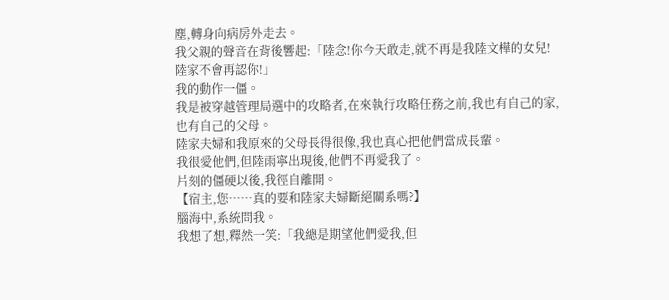塵,轉身向病房外走去。
我父親的聲音在背後響起:「陸念!你今天敢走,就不再是我陸文樺的女兒!陸家不會再認你!」
我的動作一僵。
我是被穿越管理局選中的攻略者,在來執行攻略任務之前,我也有自己的家,也有自己的父母。
陸家夫婦和我原來的父母長得很像,我也真心把他們當成長輩。
我很愛他們,但陸雨寧出現後,他們不再愛我了。
片刻的僵硬以後,我徑自離開。
【宿主,您……真的要和陸家夫婦斷絕關系嗎?】
腦海中,系統問我。
我想了想,釋然一笑:「我總是期望他們愛我,但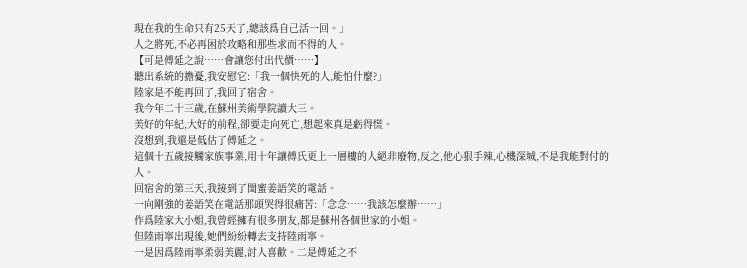現在我的生命只有25天了,總該爲自己活一回。」
人之將死,不必再困於攻略和那些求而不得的人。
【可是傅延之說……會讓您付出代價……】
聽出系統的擔憂,我安慰它:「我一個快死的人,能怕什麼?」
陸家是不能再回了,我回了宿舍。
我今年二十三歲,在蘇州美術學院讀大三。
美好的年紀,大好的前程,卻要走向死亡,想起來真是虧得慌。
沒想到,我還是低估了傅延之。
這個十五歲接觸家族事業,用十年讓傅氏更上一層樓的人絕非廢物,反之,他心狠手辣,心機深城,不是我能對付的人。
回宿舍的第三天,我接到了閨蜜姜語笑的電話。
一向剛強的姜語笑在電話那頭哭得很痛苦:「念念……我該怎麼辦……」
作爲陸家大小姐,我曾經擁有很多朋友,都是蘇州各個世家的小姐。
但陸雨寧出現後,她們紛紛轉去支持陸雨寧。
一是因爲陸雨寧柔弱美麗,討人喜歡。二是傅延之不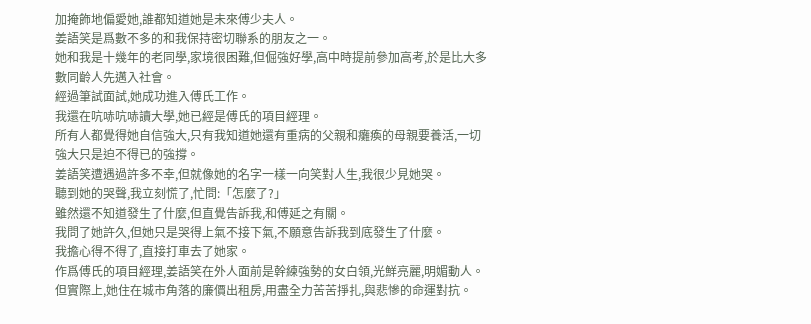加掩飾地偏愛她,誰都知道她是未來傅少夫人。
姜語笑是爲數不多的和我保持密切聯系的朋友之一。
她和我是十幾年的老同學,家境很困難,但倔強好學,高中時提前參加高考,於是比大多數同齡人先邁入社會。
經過筆試面試,她成功進入傅氏工作。
我還在吭哧吭哧讀大學,她已經是傅氏的項目經理。
所有人都覺得她自信強大,只有我知道她還有重病的父親和癱瘓的母親要養活,一切強大只是迫不得已的強撐。
姜語笑遭遇過許多不幸,但就像她的名字一樣一向笑對人生,我很少見她哭。
聽到她的哭聲,我立刻慌了,忙問:「怎麼了?」
雖然還不知道發生了什麼,但直覺告訴我,和傅延之有關。
我問了她許久,但她只是哭得上氣不接下氣,不願意告訴我到底發生了什麼。
我擔心得不得了,直接打車去了她家。
作爲傅氏的項目經理,姜語笑在外人面前是幹練強勢的女白領,光鮮亮麗,明媚動人。
但實際上,她住在城市角落的廉價出租房,用盡全力苦苦掙扎,與悲慘的命運對抗。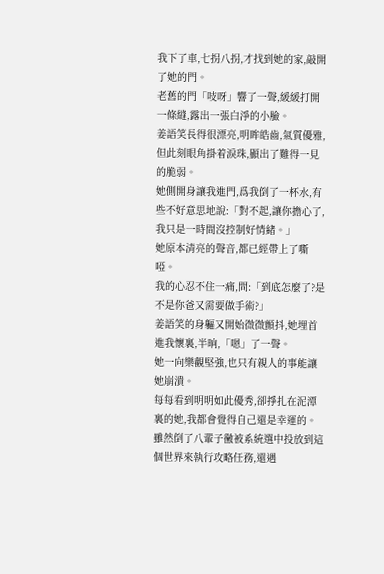我下了車,七拐八拐,才找到她的家,敲開了她的門。
老舊的門「吱呀」響了一聲,緩緩打開一條縫,露出一張白淨的小臉。
姜語笑長得很漂亮,明眸皓齒,氣質優雅,但此刻眼角掛着淚珠,顯出了難得一見的脆弱。
她側開身讓我進門,爲我倒了一杯水,有些不好意思地說:「對不起,讓你擔心了,我只是一時間沒控制好情緒。」
她原本清亮的聲音,都已經帶上了嘶啞。
我的心忍不住一痛,問:「到底怎麼了?是不是你爸又需要做手術?」
姜語笑的身軀又開始微微顫抖,她埋首進我懷裏,半晌,「嗯」了一聲。
她一向樂觀堅強,也只有親人的事能讓她崩潰。
每每看到明明如此優秀,卻掙扎在泥潭裏的她,我都會覺得自己還是幸運的。
雖然倒了八輩子黴被系統選中投放到這個世界來執行攻略任務,還遇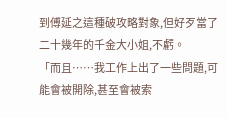到傅延之這種破攻略對象,但好歹當了二十幾年的千金大小姐,不虧。
「而且……我工作上出了一些問題,可能會被開除,甚至會被索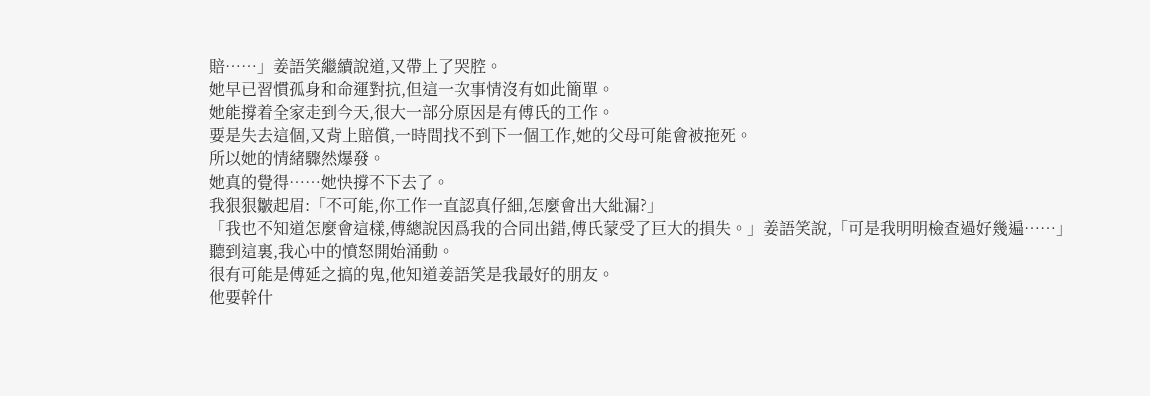賠……」姜語笑繼續說道,又帶上了哭腔。
她早已習慣孤身和命運對抗,但這一次事情沒有如此簡單。
她能撐着全家走到今天,很大一部分原因是有傅氏的工作。
要是失去這個,又背上賠償,一時間找不到下一個工作,她的父母可能會被拖死。
所以她的情緒驟然爆發。
她真的覺得……她快撐不下去了。
我狠狠皺起眉:「不可能,你工作一直認真仔細,怎麼會出大紕漏?」
「我也不知道怎麼會這樣,傅總說因爲我的合同出錯,傅氏蒙受了巨大的損失。」姜語笑說,「可是我明明檢查過好幾遍……」
聽到這裏,我心中的憤怒開始涌動。
很有可能是傅延之搞的鬼,他知道姜語笑是我最好的朋友。
他要幹什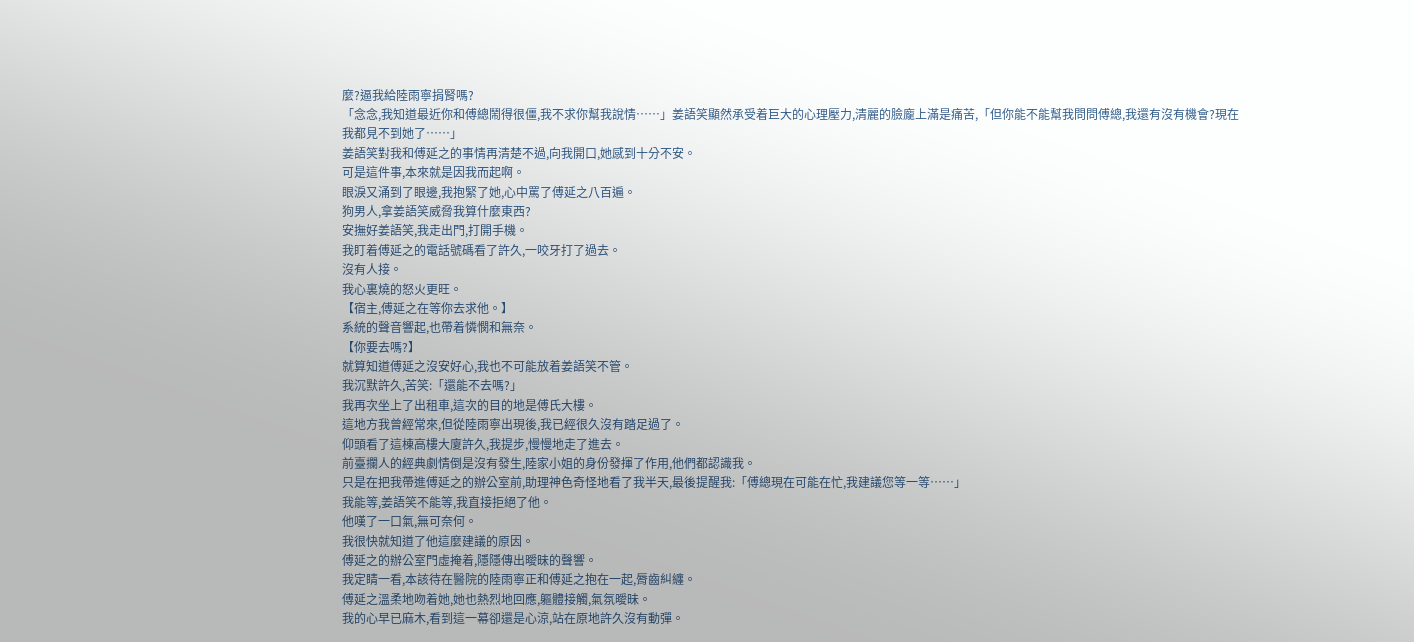麼?逼我給陸雨寧捐腎嗎?
「念念,我知道最近你和傅總鬧得很僵,我不求你幫我說情……」姜語笑顯然承受着巨大的心理壓力,清麗的臉龐上滿是痛苦,「但你能不能幫我問問傅總,我還有沒有機會?現在我都見不到她了……」
姜語笑對我和傅延之的事情再清楚不過,向我開口,她感到十分不安。
可是這件事,本來就是因我而起啊。
眼淚又涌到了眼邊,我抱緊了她,心中罵了傅延之八百遍。
狗男人,拿姜語笑威脅我算什麼東西?
安撫好姜語笑,我走出門,打開手機。
我盯着傅延之的電話號碼看了許久,一咬牙打了過去。
沒有人接。
我心裏燒的怒火更旺。
【宿主,傅延之在等你去求他。】
系統的聲音響起,也帶着憐憫和無奈。
【你要去嗎?】
就算知道傅延之沒安好心,我也不可能放着姜語笑不管。
我沉默許久,苦笑:「還能不去嗎?」
我再次坐上了出租車,這次的目的地是傅氏大樓。
這地方我曾經常來,但從陸雨寧出現後,我已經很久沒有踏足過了。
仰頭看了這棟高樓大廈許久,我提步,慢慢地走了進去。
前臺攔人的經典劇情倒是沒有發生,陸家小姐的身份發揮了作用,他們都認識我。
只是在把我帶進傅延之的辦公室前,助理神色奇怪地看了我半天,最後提醒我:「傅總現在可能在忙,我建議您等一等……」
我能等,姜語笑不能等,我直接拒絕了他。
他嘆了一口氣,無可奈何。
我很快就知道了他這麼建議的原因。
傅延之的辦公室門虛掩着,隱隱傳出曖昧的聲響。
我定睛一看,本該待在醫院的陸雨寧正和傅延之抱在一起,脣齒糾纏。
傅延之溫柔地吻着她,她也熱烈地回應,軀體接觸,氣氛曖昧。
我的心早已麻木,看到這一幕卻還是心涼,站在原地許久沒有動彈。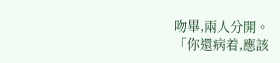吻畢,兩人分開。
「你還病着,應該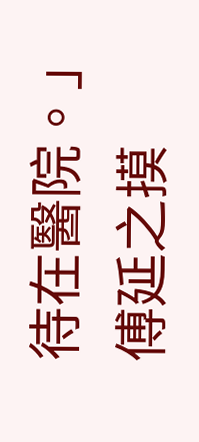待在醫院。」傅延之摸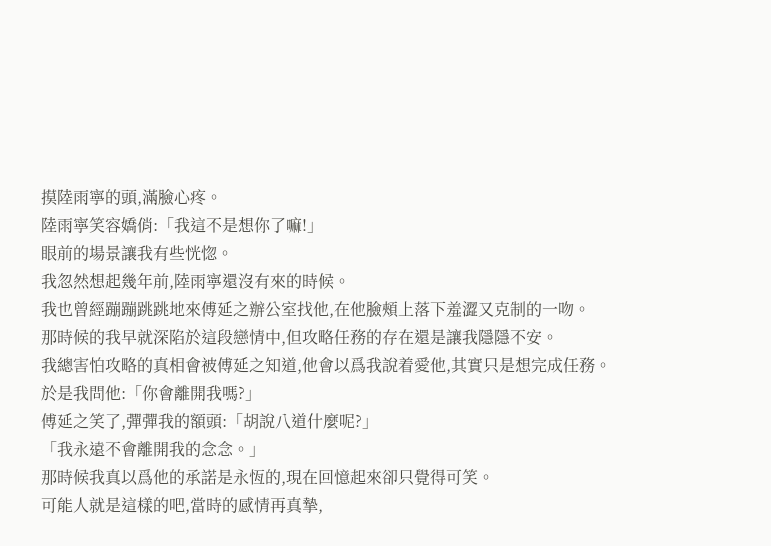摸陸雨寧的頭,滿臉心疼。
陸雨寧笑容嬌俏:「我這不是想你了嘛!」
眼前的場景讓我有些恍惚。
我忽然想起幾年前,陸雨寧還沒有來的時候。
我也曾經蹦蹦跳跳地來傅延之辦公室找他,在他臉頰上落下羞澀又克制的一吻。
那時候的我早就深陷於這段戀情中,但攻略任務的存在還是讓我隱隱不安。
我總害怕攻略的真相會被傅延之知道,他會以爲我說着愛他,其實只是想完成任務。
於是我問他:「你會離開我嗎?」
傅延之笑了,彈彈我的額頭:「胡說八道什麼呢?」
「我永遠不會離開我的念念。」
那時候我真以爲他的承諾是永恆的,現在回憶起來卻只覺得可笑。
可能人就是這樣的吧,當時的感情再真摯,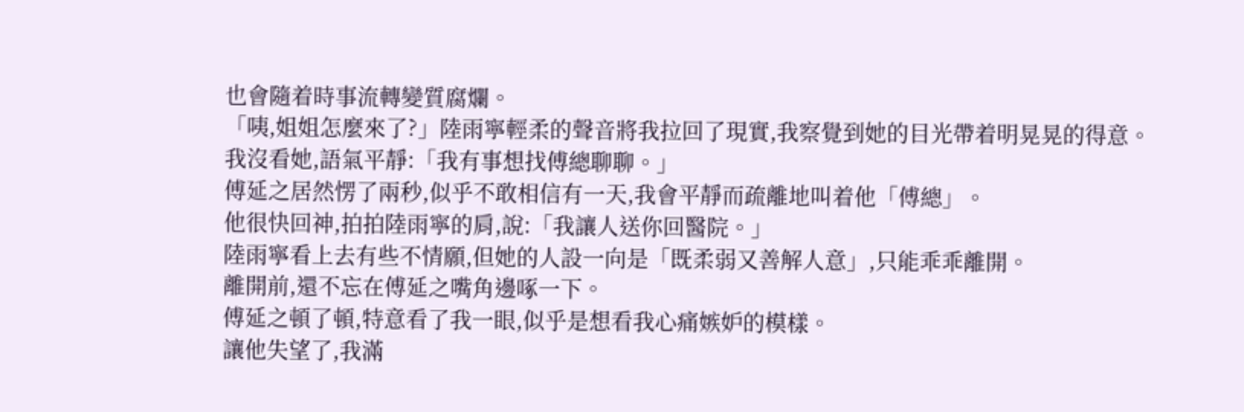也會隨着時事流轉變質腐爛。
「咦,姐姐怎麼來了?」陸雨寧輕柔的聲音將我拉回了現實,我察覺到她的目光帶着明晃晃的得意。
我沒看她,語氣平靜:「我有事想找傅總聊聊。」
傅延之居然愣了兩秒,似乎不敢相信有一天,我會平靜而疏離地叫着他「傅總」。
他很快回神,拍拍陸雨寧的肩,說:「我讓人送你回醫院。」
陸雨寧看上去有些不情願,但她的人設一向是「既柔弱又善解人意」,只能乖乖離開。
離開前,還不忘在傅延之嘴角邊啄一下。
傅延之頓了頓,特意看了我一眼,似乎是想看我心痛嫉妒的模樣。
讓他失望了,我滿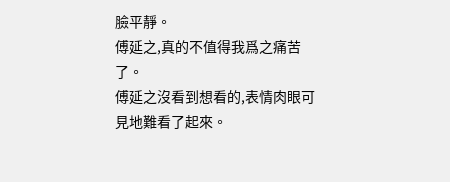臉平靜。
傅延之,真的不值得我爲之痛苦了。
傅延之沒看到想看的,表情肉眼可見地難看了起來。